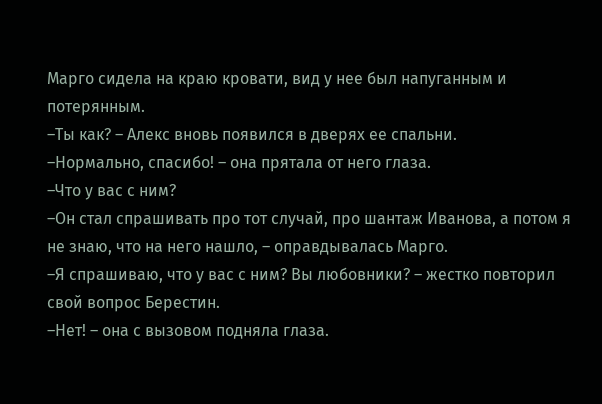Марго сидела на краю кровати, вид у нее был напуганным и потерянным.
–Ты как? – Алекс вновь появился в дверях ее спальни.
–Нормально, спасибо! – она прятала от него глаза.
–Что у вас с ним?
–Он стал спрашивать про тот случай, про шантаж Иванова, а потом я не знаю, что на него нашло, – оправдывалась Марго.
–Я спрашиваю, что у вас с ним? Вы любовники? – жестко повторил свой вопрос Берестин.
–Нет! – она с вызовом подняла глаза.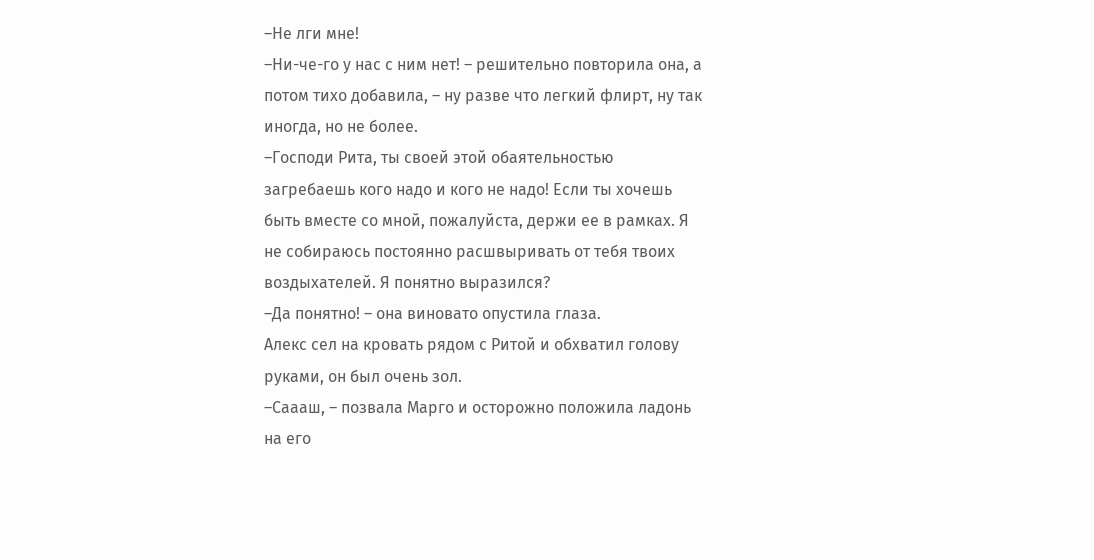–Не лги мне!
–Ни-че-го у нас с ним нет! – решительно повторила она, а потом тихо добавила, – ну разве что легкий флирт, ну так иногда, но не более.
–Господи Рита, ты своей этой обаятельностью загребаешь кого надо и кого не надо! Если ты хочешь быть вместе со мной, пожалуйста, держи ее в рамках. Я не собираюсь постоянно расшвыривать от тебя твоих воздыхателей. Я понятно выразился?
–Да понятно! – она виновато опустила глаза.
Алекс сел на кровать рядом с Ритой и обхватил голову руками, он был очень зол.
–Саааш, – позвала Марго и осторожно положила ладонь на его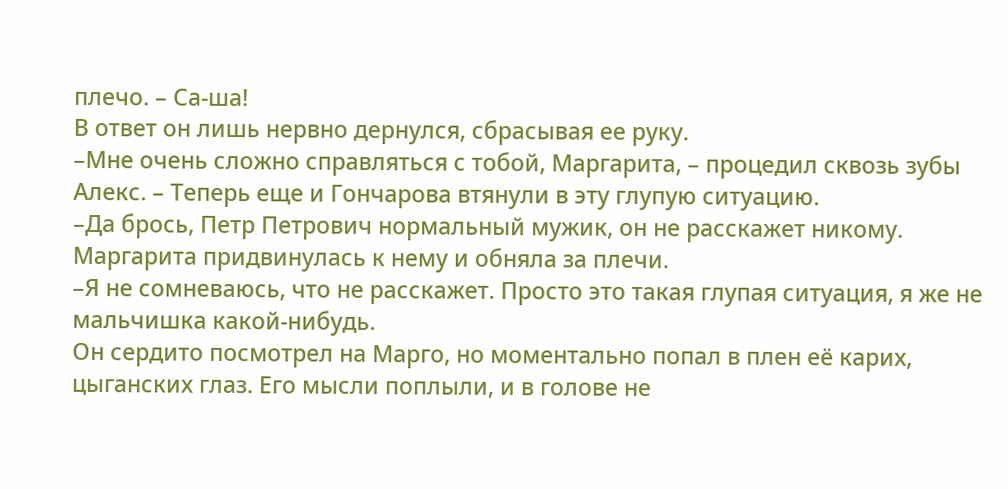плечо. – Са-ша!
В ответ он лишь нервно дернулся, сбрасывая ее руку.
–Мне очень сложно справляться с тобой, Маргарита, – процедил сквозь зубы Алекс. – Теперь еще и Гончарова втянули в эту глупую ситуацию.
–Да брось, Петр Петрович нормальный мужик, он не расскажет никому.
Маргарита придвинулась к нему и обняла за плечи.
–Я не сомневаюсь, что не расскажет. Просто это такая глупая ситуация, я же не мальчишка какой-нибудь.
Он сердито посмотрел на Марго, но моментально попал в плен её карих, цыганских глаз. Его мысли поплыли, и в голове не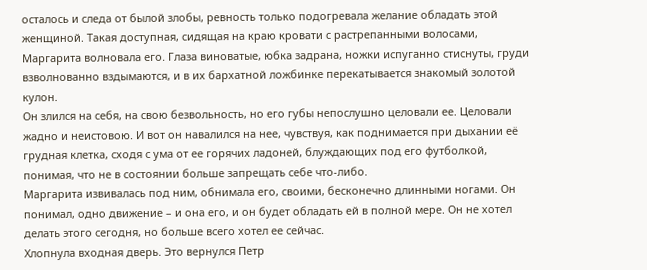осталось и следа от былой злобы, ревность только подогревала желание обладать этой женщиной. Такая доступная, сидящая на краю кровати с растрепанными волосами, Маргарита волновала его. Глаза виноватые, юбка задрана, ножки испуганно стиснуты, груди взволнованно вздымаются, и в их бархатной ложбинке перекатывается знакомый золотой кулон.
Он злился на себя, на свою безвольность, но его губы непослушно целовали ее. Целовали жадно и неистовою. И вот он навалился на нее, чувствуя, как поднимается при дыхании её грудная клетка, сходя с ума от ее горячих ладоней, блуждающих под его футболкой, понимая, что не в состоянии больше запрещать себе что-либо.
Маргарита извивалась под ним, обнимала его, своими, бесконечно длинными ногами. Он понимал, одно движение – и она его, и он будет обладать ей в полной мере. Он не хотел делать этого сегодня, но больше всего хотел ее сейчас.
Хлопнула входная дверь. Это вернулся Петр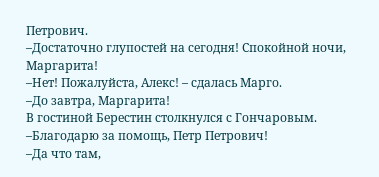Петрович.
–Достаточно глупостей на сегодня! Спокойной ночи, Маргарита!
–Нет! Пожалуйста, Алекс! – сдалась Марго.
–До завтра, Маргарита!
В гостиной Берестин столкнулся с Гончаровым.
–Благодарю за помощь, Петр Петрович!
–Да что там,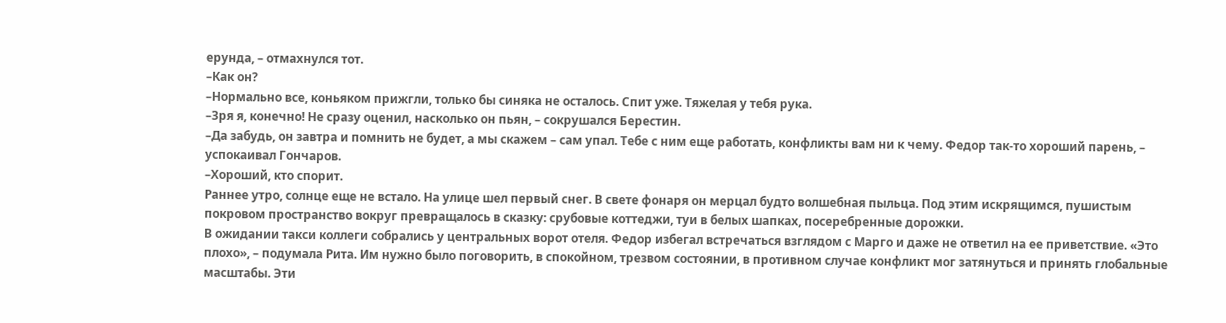ерунда, – отмахнулся тот.
–Как он?
–Нормально все, коньяком прижгли, только бы синяка не осталось. Спит уже. Тяжелая у тебя рука.
–Зря я, конечно! Не сразу оценил, насколько он пьян, – сокрушался Берестин.
–Да забудь, он завтра и помнить не будет, а мы скажем – сам упал. Тебе с ним еще работать, конфликты вам ни к чему. Федор так-то хороший парень, – успокаивал Гончаров.
–Хороший, кто спорит.
Раннее утро, солнце еще не встало. На улице шел первый снег. В свете фонаря он мерцал будто волшебная пыльца. Под этим искрящимся, пушистым покровом пространство вокруг превращалось в сказку: срубовые коттеджи, туи в белых шапках, посеребренные дорожки.
В ожидании такси коллеги собрались у центральных ворот отеля. Федор избегал встречаться взглядом с Марго и даже не ответил на ее приветствие. «Это плохо», – подумала Рита. Им нужно было поговорить, в спокойном, трезвом состоянии, в противном случае конфликт мог затянуться и принять глобальные масштабы. Эти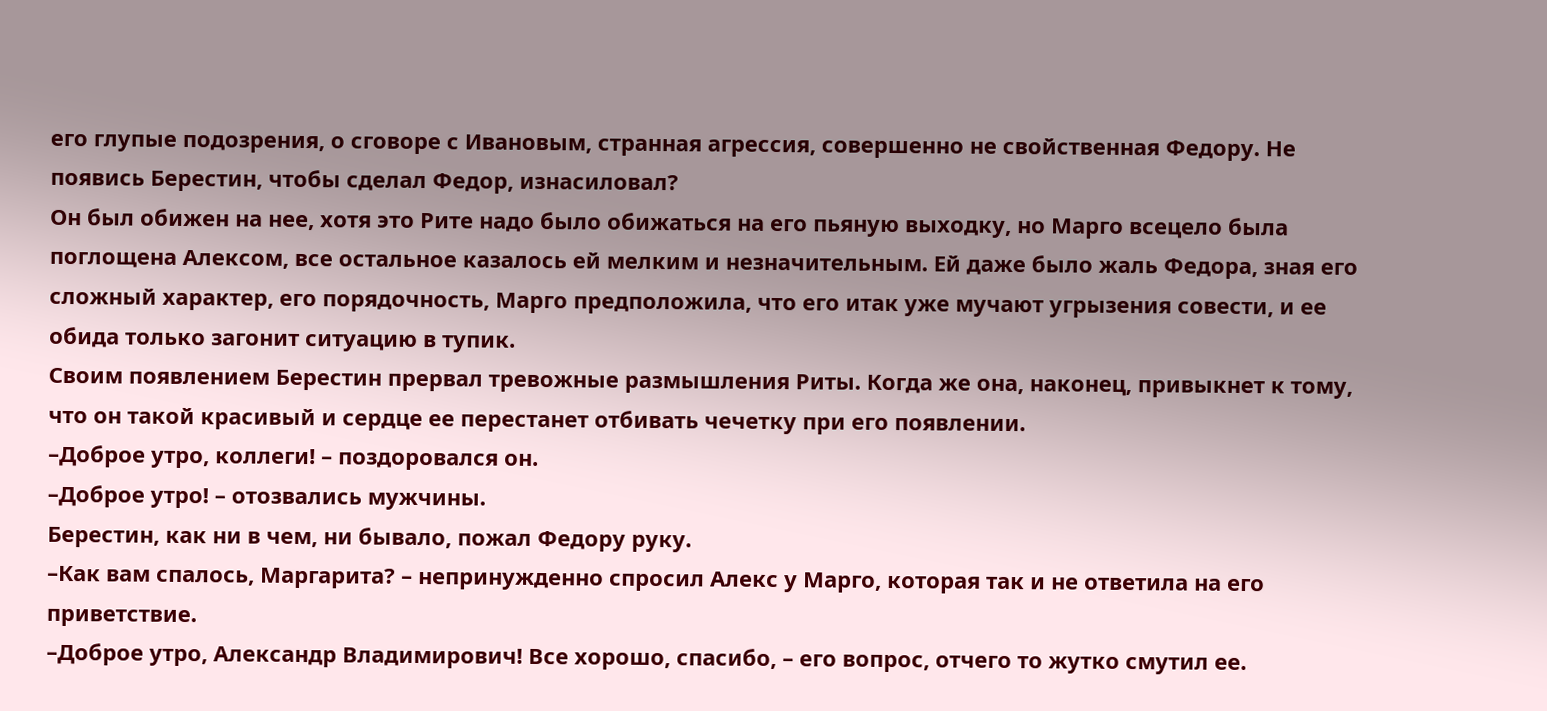его глупые подозрения, о сговоре с Ивановым, странная агрессия, совершенно не свойственная Федору. Не появись Берестин, чтобы сделал Федор, изнасиловал?
Он был обижен на нее, хотя это Рите надо было обижаться на его пьяную выходку, но Марго всецело была поглощена Алексом, все остальное казалось ей мелким и незначительным. Ей даже было жаль Федора, зная его сложный характер, его порядочность, Марго предположила, что его итак уже мучают угрызения совести, и ее обида только загонит ситуацию в тупик.
Своим появлением Берестин прервал тревожные размышления Риты. Когда же она, наконец, привыкнет к тому, что он такой красивый и сердце ее перестанет отбивать чечетку при его появлении.
–Доброе утро, коллеги! – поздоровался он.
–Доброе утро! – отозвались мужчины.
Берестин, как ни в чем, ни бывало, пожал Федору руку.
–Как вам спалось, Маргарита? – непринужденно спросил Алекс у Марго, которая так и не ответила на его приветствие.
–Доброе утро, Александр Владимирович! Все хорошо, спасибо, – его вопрос, отчего то жутко смутил ее.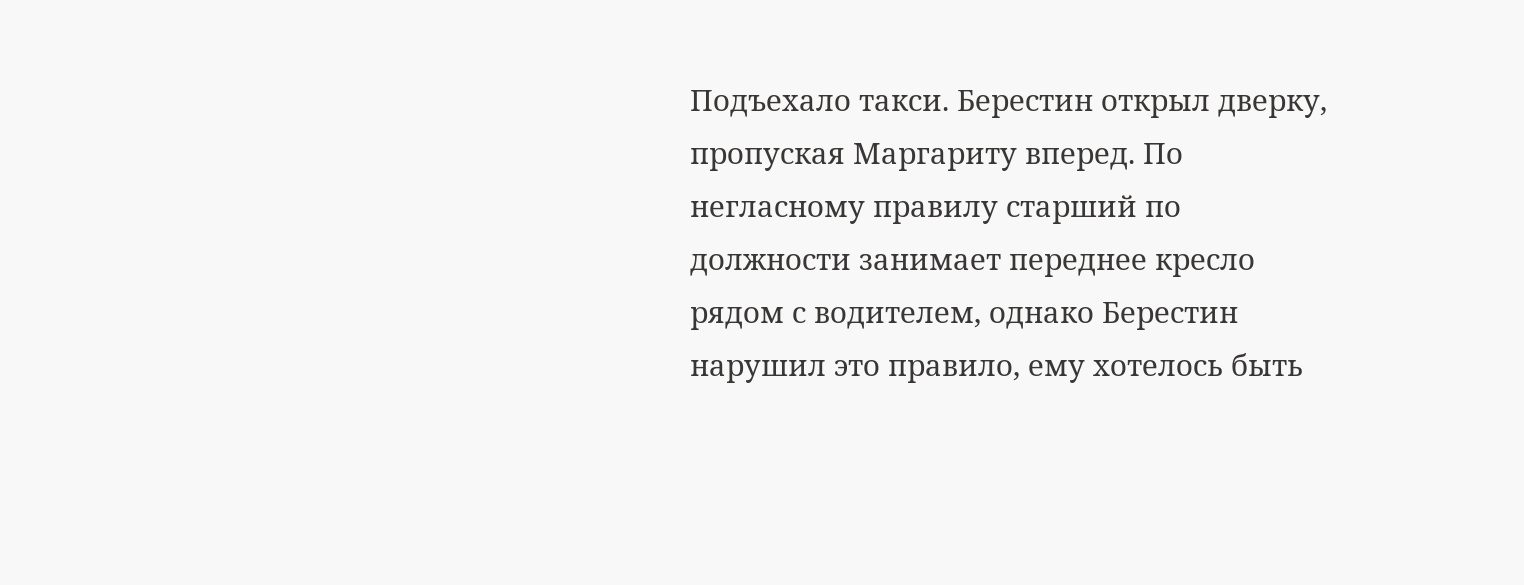Подъехало такси. Берестин открыл дверку, пропуская Маргариту вперед. По негласному правилу старший по должности занимает переднее кресло рядом с водителем, однако Берестин нарушил это правило, ему хотелось быть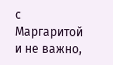с Маргаритой и не важно,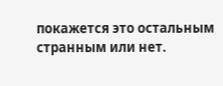покажется это остальным странным или нет.